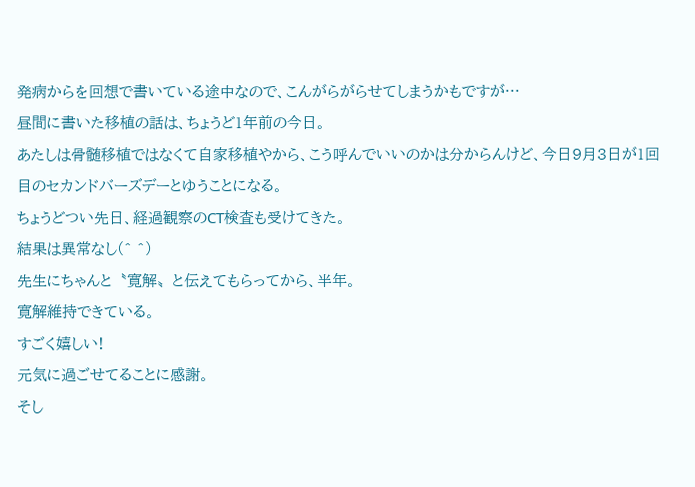発病からを回想で書いている途中なので、こんがらがらせてしまうかもですが…
昼間に書いた移植の話は、ちょうど1年前の今日。
あたしは骨髄移植ではなくて自家移植やから、こう呼んでいいのかは分からんけど、今日9月3日が1回目のセカンドバーズデーとゆうことになる。
ちょうどつい先日、経過観察のCT検査も受けてきた。
結果は異常なし(^ ^)
先生にちゃんと〝寛解〟と伝えてもらってから、半年。
寛解維持できている。
すごく嬉しい!
元気に過ごせてることに感謝。
そし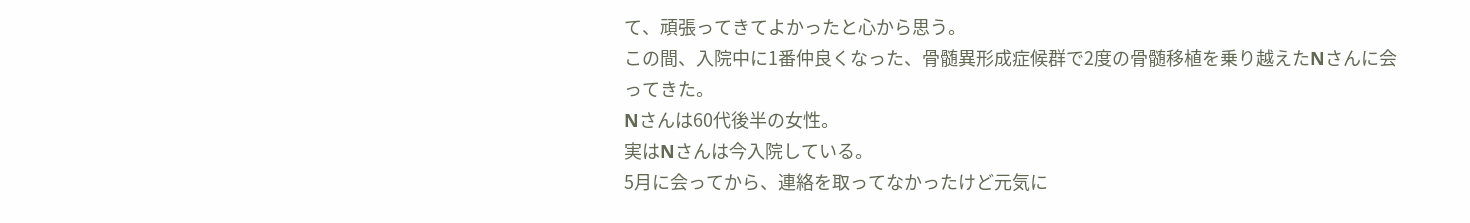て、頑張ってきてよかったと心から思う。
この間、入院中に1番仲良くなった、骨髄異形成症候群で2度の骨髄移植を乗り越えたNさんに会ってきた。
Nさんは60代後半の女性。
実はNさんは今入院している。
5月に会ってから、連絡を取ってなかったけど元気に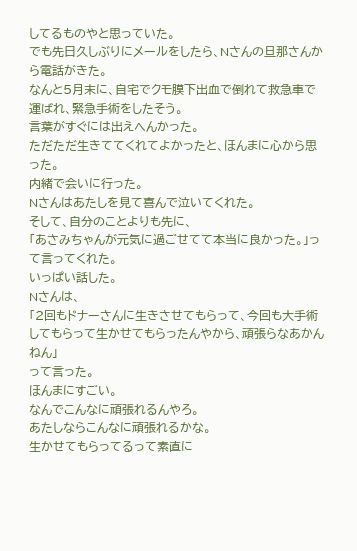してるものやと思っていた。
でも先日久しぶりにメールをしたら、Nさんの旦那さんから電話がきた。
なんと5月末に、自宅でクモ膜下出血で倒れて救急車で運ばれ、緊急手術をしたそう。
言葉がすぐには出えへんかった。
ただただ生きててくれてよかったと、ほんまに心から思った。
内緒で会いに行った。
Nさんはあたしを見て喜んで泣いてくれた。
そして、自分のことよりも先に、
「あさみちゃんが元気に過ごせてて本当に良かった。」って言ってくれた。
いっぱい話した。
Nさんは、
「2回もドナーさんに生きさせてもらって、今回も大手術してもらって生かせてもらったんやから、頑張らなあかんねん」
って言った。
ほんまにすごい。
なんでこんなに頑張れるんやろ。
あたしならこんなに頑張れるかな。
生かせてもらってるって素直に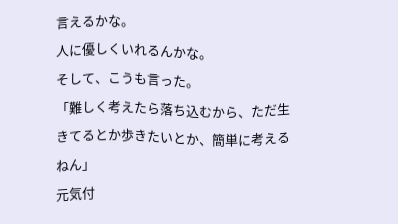言えるかな。
人に優しくいれるんかな。
そして、こうも言った。
「難しく考えたら落ち込むから、ただ生きてるとか歩きたいとか、簡単に考えるねん」
元気付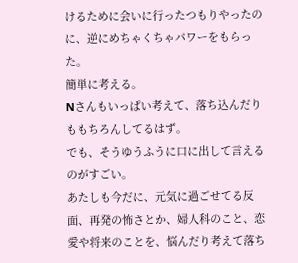けるために会いに行ったつもりやったのに、逆にめちゃくちゃパワーをもらった。
簡単に考える。
Nさんもいっぱい考えて、落ち込んだりももちろんしてるはず。
でも、そうゆうふうに口に出して言えるのがすごい。
あたしも今だに、元気に過ごせてる反面、再発の怖さとか、婦人科のこと、恋愛や将来のことを、悩んだり考えて落ち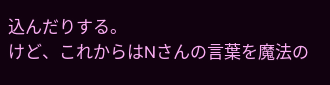込んだりする。
けど、これからはNさんの言葉を魔法の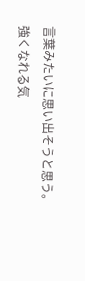言葉みたいに思い出そうと思う。
強くなれる気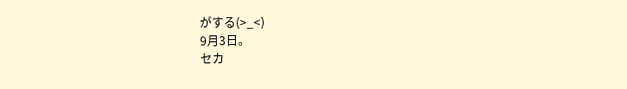がする(>_<)
9月3日。
セカ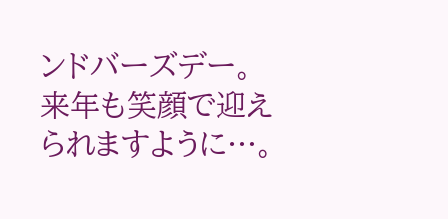ンドバーズデー。
来年も笑顔で迎えられますように…。